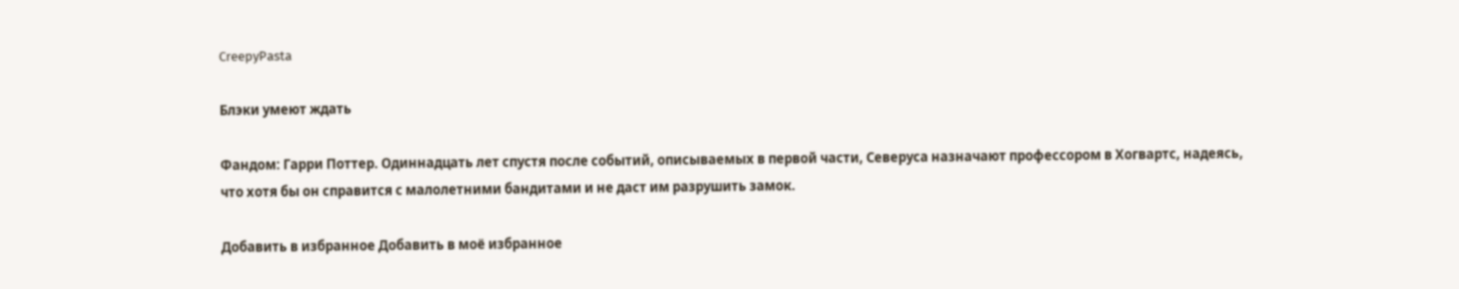CreepyPasta

Блэки умеют ждать

Фандом: Гарри Поттер. Одиннадцать лет спустя после событий, описываемых в первой части, Северуса назначают профессором в Хогвартс, надеясь, что хотя бы он справится с малолетними бандитами и не даст им разрушить замок.

Добавить в избранное Добавить в моё избранное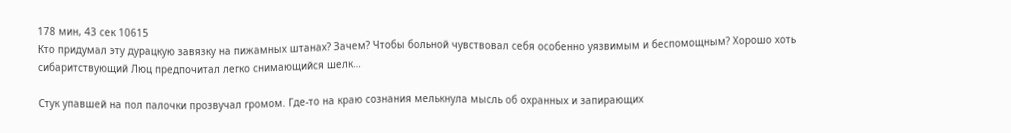178 мин, 43 сек 10615
Кто придумал эту дурацкую завязку на пижамных штанах? Зачем? Чтобы больной чувствовал себя особенно уязвимым и беспомощным? Хорошо хоть сибаритствующий Люц предпочитал легко снимающийся шелк…

Стук упавшей на пол палочки прозвучал громом. Где-то на краю сознания мелькнула мысль об охранных и запирающих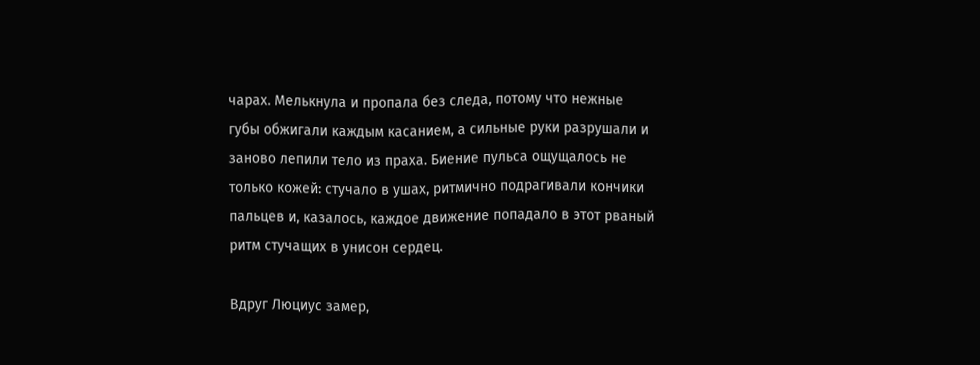чарах. Мелькнула и пропала без следа, потому что нежные губы обжигали каждым касанием, а сильные руки разрушали и заново лепили тело из праха. Биение пульса ощущалось не только кожей: стучало в ушах, ритмично подрагивали кончики пальцев и, казалось, каждое движение попадало в этот рваный ритм стучащих в унисон сердец.

Вдруг Люциус замер,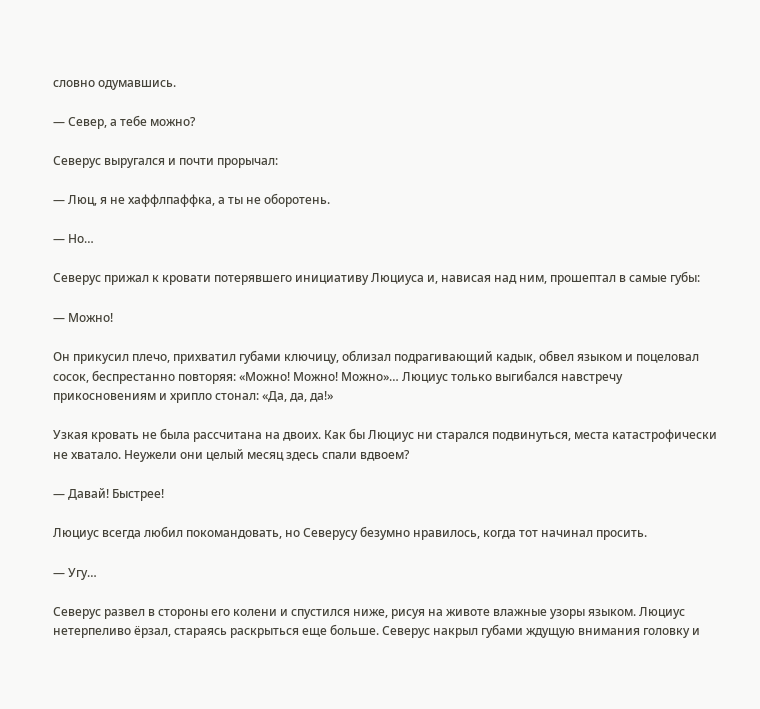словно одумавшись.

— Север, а тебе можно?

Северус выругался и почти прорычал:

— Люц, я не хаффлпаффка, а ты не оборотень.

— Но…

Северус прижал к кровати потерявшего инициативу Люциуса и, нависая над ним, прошептал в самые губы:

— Можно!

Он прикусил плечо, прихватил губами ключицу, облизал подрагивающий кадык, обвел языком и поцеловал сосок, беспрестанно повторяя: «Можно! Можно! Можно»… Люциус только выгибался навстречу прикосновениям и хрипло стонал: «Да, да, да!»

Узкая кровать не была рассчитана на двоих. Как бы Люциус ни старался подвинуться, места катастрофически не хватало. Неужели они целый месяц здесь спали вдвоем?

— Давай! Быстрее!

Люциус всегда любил покомандовать, но Северусу безумно нравилось, когда тот начинал просить.

— Угу…

Северус развел в стороны его колени и спустился ниже, рисуя на животе влажные узоры языком. Люциус нетерпеливо ёрзал, стараясь раскрыться еще больше. Северус накрыл губами ждущую внимания головку и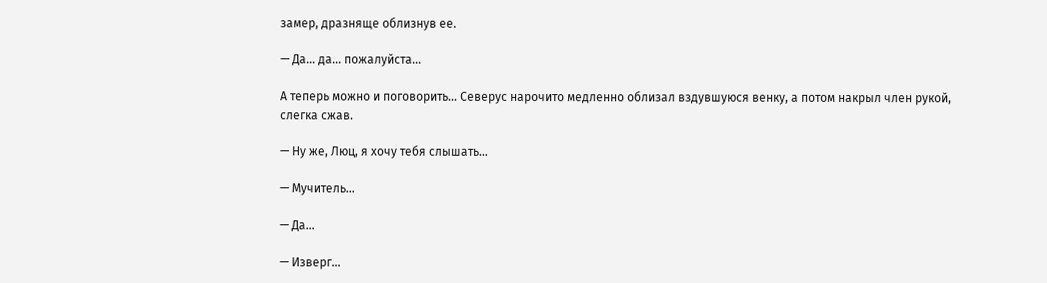замер, дразняще облизнув ее.

— Да… да… пожалуйста…

А теперь можно и поговорить… Северус нарочито медленно облизал вздувшуюся венку, а потом накрыл член рукой, слегка сжав.

— Ну же, Люц, я хочу тебя слышать…

— Мучитель…

— Да…

— Изверг…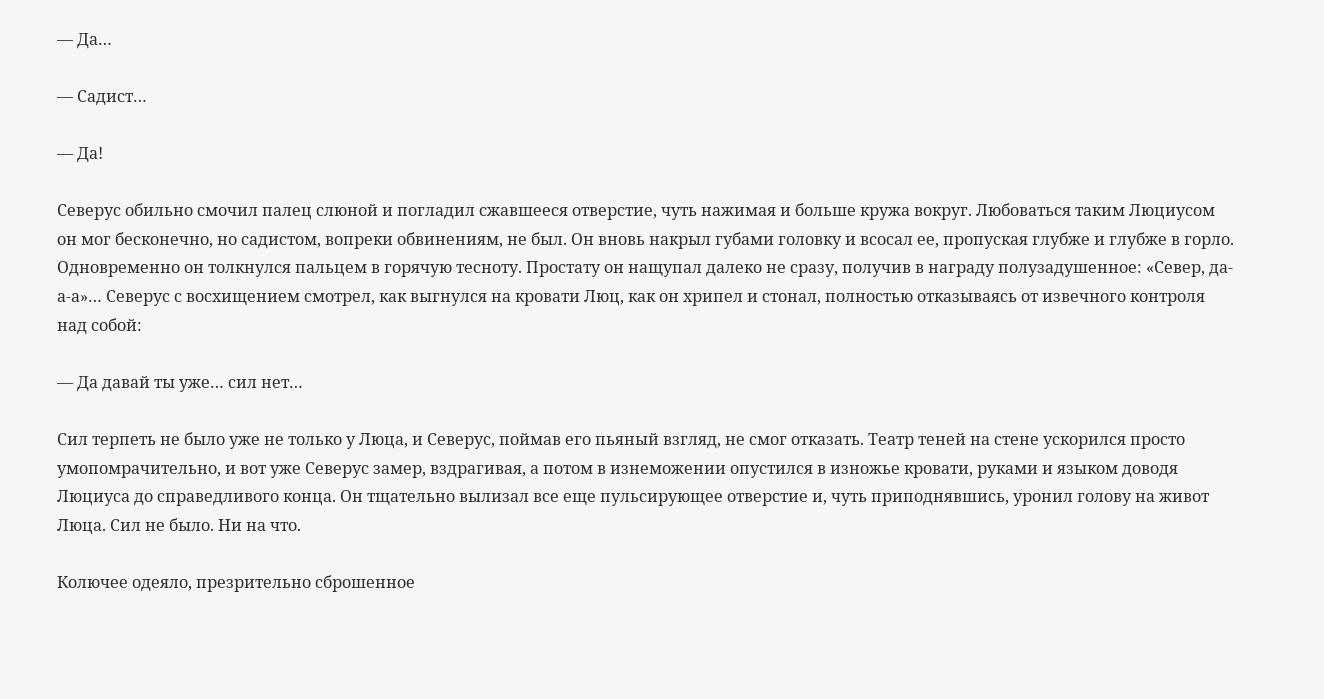— Да…

— Садист…

— Да!

Северус обильно смочил палец слюной и погладил сжавшееся отверстие, чуть нажимая и больше кружа вокруг. Любоваться таким Люциусом он мог бесконечно, но садистом, вопреки обвинениям, не был. Он вновь накрыл губами головку и всосал ее, пропуская глубже и глубже в горло. Одновременно он толкнулся пальцем в горячую тесноту. Простату он нащупал далеко не сразу, получив в награду полузадушенное: «Север, да-а-а»… Северус с восхищением смотрел, как выгнулся на кровати Люц, как он хрипел и стонал, полностью отказываясь от извечного контроля над собой:

— Да давай ты уже… сил нет…

Сил терпеть не было уже не только у Люца, и Северус, поймав его пьяный взгляд, не смог отказать. Театр теней на стене ускорился просто умопомрачительно, и вот уже Северус замер, вздрагивая, а потом в изнеможении опустился в изножье кровати, руками и языком доводя Люциуса до справедливого конца. Он тщательно вылизал все еще пульсирующее отверстие и, чуть приподнявшись, уронил голову на живот Люца. Сил не было. Ни на что.

Колючее одеяло, презрительно сброшенное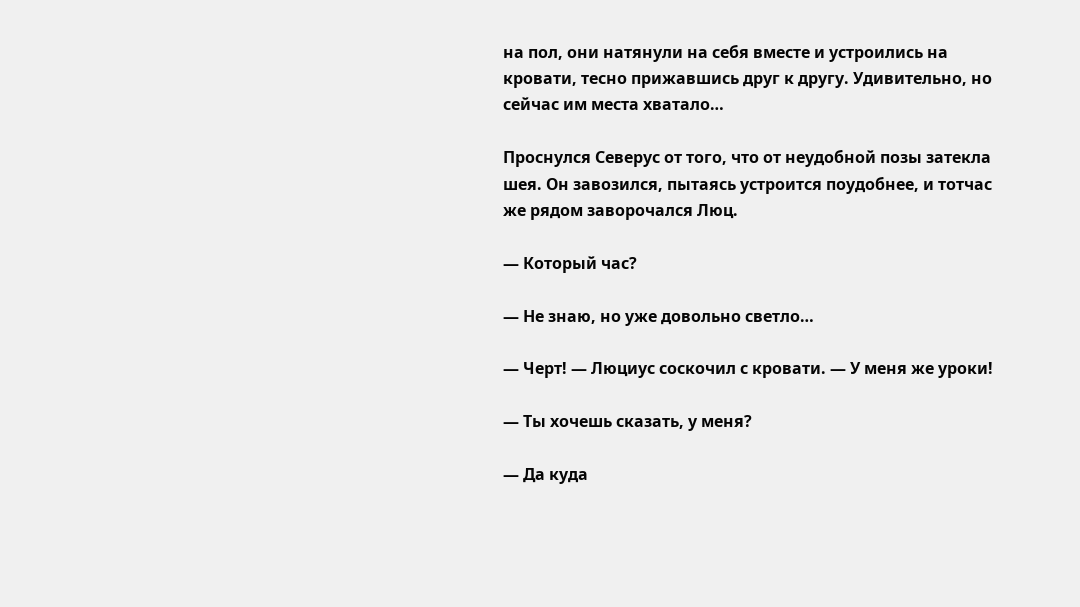на пол, они натянули на себя вместе и устроились на кровати, тесно прижавшись друг к другу. Удивительно, но сейчас им места хватало…

Проснулся Северус от того, что от неудобной позы затекла шея. Он завозился, пытаясь устроится поудобнее, и тотчас же рядом заворочался Люц.

— Который час?

— Не знаю, но уже довольно светло…

— Черт! — Люциус соскочил с кровати. — У меня же уроки!

— Ты хочешь сказать, у меня?

— Да куда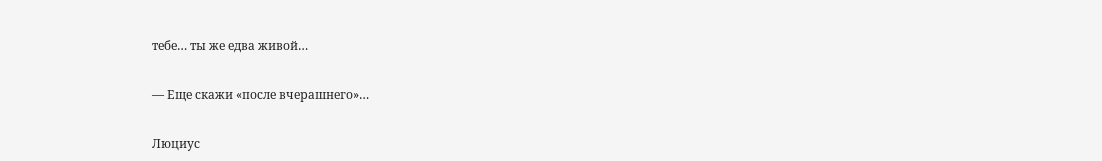тебе… ты же едва живой…

— Еще скажи «после вчерашнего»…

Люциус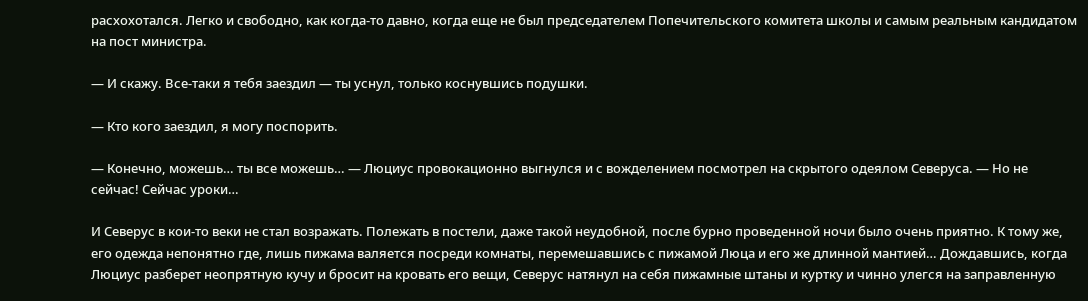расхохотался. Легко и свободно, как когда-то давно, когда еще не был председателем Попечительского комитета школы и самым реальным кандидатом на пост министра.

— И скажу. Все-таки я тебя заездил — ты уснул, только коснувшись подушки.

— Кто кого заездил, я могу поспорить.

— Конечно, можешь… ты все можешь… — Люциус провокационно выгнулся и с вожделением посмотрел на скрытого одеялом Северуса. — Но не сейчас! Сейчас уроки…

И Северус в кои-то веки не стал возражать. Полежать в постели, даже такой неудобной, после бурно проведенной ночи было очень приятно. К тому же, его одежда непонятно где, лишь пижама валяется посреди комнаты, перемешавшись с пижамой Люца и его же длинной мантией… Дождавшись, когда Люциус разберет неопрятную кучу и бросит на кровать его вещи, Северус натянул на себя пижамные штаны и куртку и чинно улегся на заправленную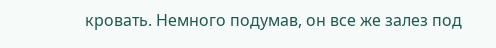кровать. Немного подумав, он все же залез под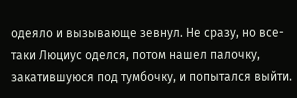одеяло и вызывающе зевнул. Не сразу, но все-таки Люциус оделся, потом нашел палочку, закатившуюся под тумбочку, и попытался выйти.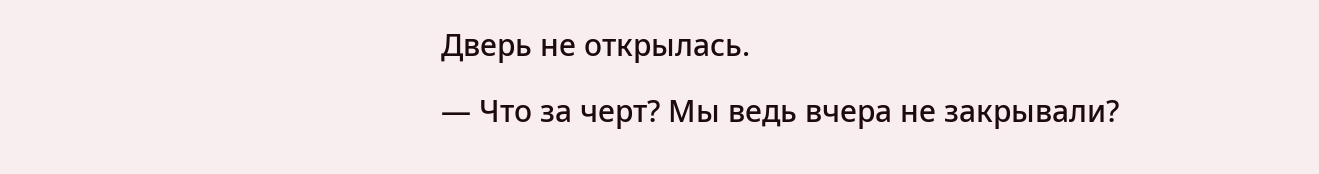Дверь не открылась.

— Что за черт? Мы ведь вчера не закрывали?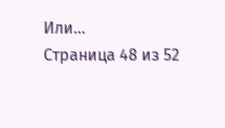Или…
Страница 48 из 52